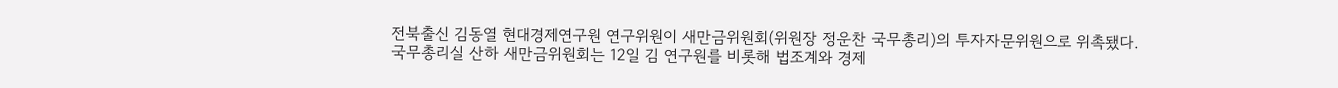전북출신 김동열 현대경제연구원 연구위원이 새만금위원회(위원장 정운찬 국무총리)의 투자자문위원으로 위촉됐다.
국무총리실 산하 새만금위원회는 12일 김 연구원를 비롯해 법조계와 경제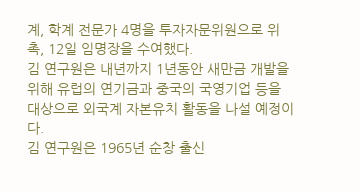계, 학계 전문가 4명을 투자자문위원으로 위촉, 12일 임명장을 수여했다.
김 연구원은 내년까지 1년동안 새만금 개발을 위해 유럽의 연기금과 중국의 국영기업 등을 대상으로 외국계 자본유치 활동을 나설 예정이다.
김 연구원은 1965년 순창 출신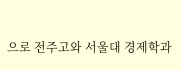으로 전주고와 서울대 경제학과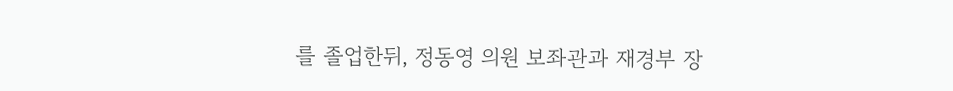를 졸업한뒤, 정동영 의원 보좌관과 재경부 장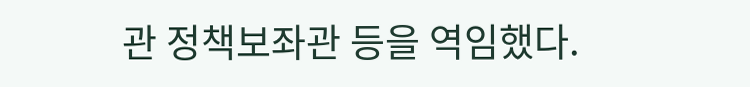관 정책보좌관 등을 역임했다.